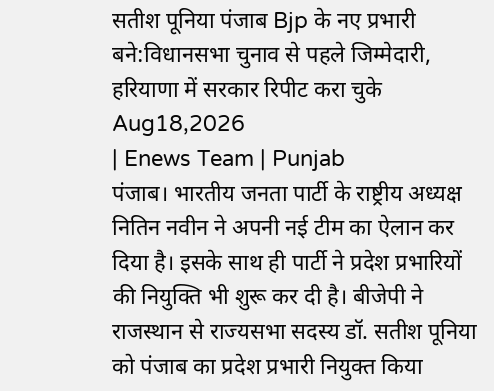सतीश पूनिया पंजाब Bjp के नए प्रभारी बने:विधानसभा चुनाव से पहले जिम्मेदारी, हरियाणा में सरकार रिपीट करा चुके
Aug18,2026
| Enews Team | Punjab
पंजाब। भारतीय जनता पार्टी के राष्ट्रीय अध्यक्ष नितिन नवीन ने अपनी नई टीम का ऐलान कर दिया है। इसके साथ ही पार्टी ने प्रदेश प्रभारियों की नियुक्ति भी शुरू कर दी है। बीजेपी ने राजस्थान से राज्यसभा सदस्य डॉ. सतीश पूनिया को पंजाब का प्रदेश प्रभारी नियुक्त किया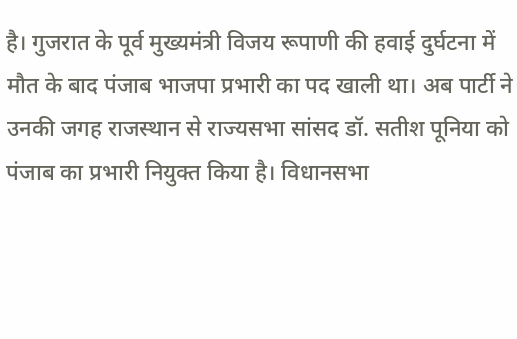है। गुजरात के पूर्व मुख्यमंत्री विजय रूपाणी की हवाई दुर्घटना में मौत के बाद पंजाब भाजपा प्रभारी का पद खाली था। अब पार्टी ने उनकी जगह राजस्थान से राज्यसभा सांसद डॉ. सतीश पूनिया को पंजाब का प्रभारी नियुक्त किया है। विधानसभा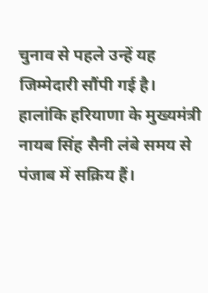चुनाव से पहले उन्हें यह जिम्मेदारी सौंपी गई है। हालांकि हरियाणा के मुख्यमंत्री नायब सिंह सैनी लंबे समय से पंजाब में सक्रिय हैं।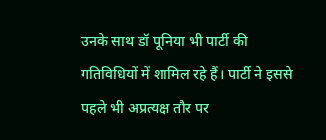उनके साथ डॉ पूनिया भी पार्टी की गतिविधियों में शामिल रहे हैं। पार्टी ने इससे पहले भी अप्रत्यक्ष तौर पर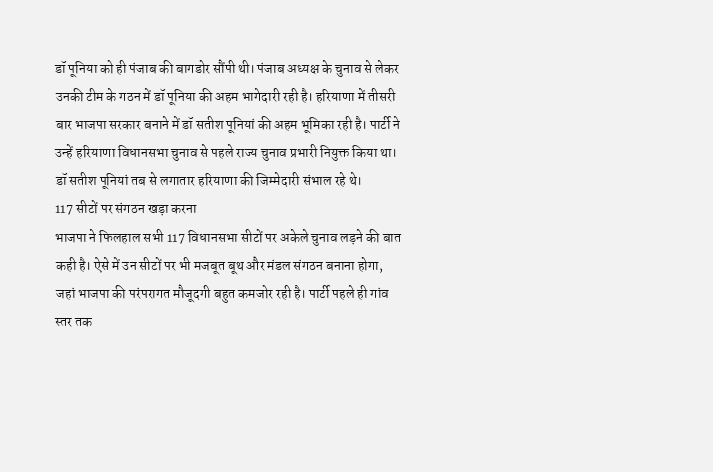डॉ पूनिया को ही पंजाब की बागडोर सौंपी थी। पंजाब अध्यक्ष के चुनाव से लेकर उनकी टीम के गठन में डॉ पूनिया की अहम भागेदारी रही है। हरियाणा में तीसरी बार भाजपा सरकार बनाने में डॉ सतीश पूनियां की अहम भूमिका रही है। पार्टी ने उन्हें हरियाणा विधानसभा चुनाव से पहले राज्य चुनाव प्रभारी नियुक्त किया था। डॉ सतीश पूनियां तब से लगातार हरियाणा की जिम्मेदारी संभाल रहे थे।
117 सीटों पर संगठन खड़ा करना
भाजपा ने फिलहाल सभी 117 विधानसभा सीटों पर अकेले चुनाव लड़ने की बात कही है। ऐसे में उन सीटों पर भी मजबूत बूथ और मंडल संगठन बनाना होगा, जहां भाजपा की परंपरागत मौजूदगी बहुत कमजोर रही है। पार्टी पहले ही गांव स्तर तक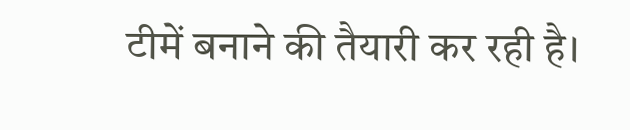टीमें बनाने की तैयारी कर रही है।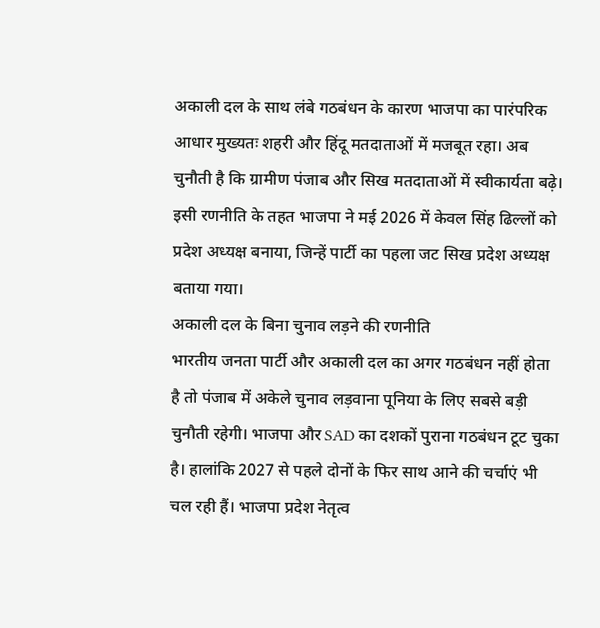अकाली दल के साथ लंबे गठबंधन के कारण भाजपा का पारंपरिक आधार मुख्यतः शहरी और हिंदू मतदाताओं में मजबूत रहा। अब चुनौती है कि ग्रामीण पंजाब और सिख मतदाताओं में स्वीकार्यता बढ़े। इसी रणनीति के तहत भाजपा ने मई 2026 में केवल सिंह ढिल्लों को प्रदेश अध्यक्ष बनाया, जिन्हें पार्टी का पहला जट सिख प्रदेश अध्यक्ष बताया गया।
अकाली दल के बिना चुनाव लड़ने की रणनीति
भारतीय जनता पार्टी और अकाली दल का अगर गठबंधन नहीं होता है तो पंजाब में अकेले चुनाव लड़वाना पूनिया के लिए सबसे बड़ी चुनौती रहेगी। भाजपा और SAD का दशकों पुराना गठबंधन टूट चुका है। हालांकि 2027 से पहले दोनों के फिर साथ आने की चर्चाएं भी चल रही हैं। भाजपा प्रदेश नेतृत्व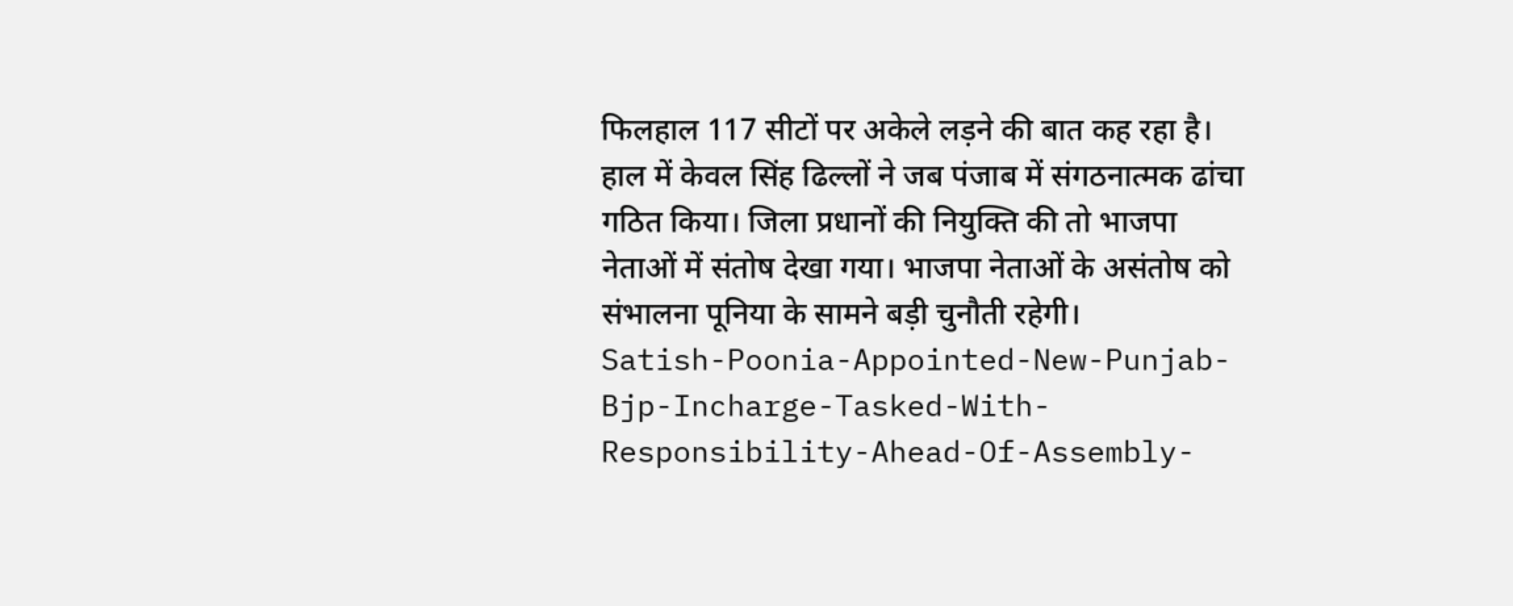फिलहाल 117 सीटों पर अकेले लड़ने की बात कह रहा है। हाल में केवल सिंह ढिल्लों ने जब पंजाब में संगठनात्मक ढांचा गठित किया। जिला प्रधानों की नियुक्ति की तो भाजपा नेताओं में संतोष देखा गया। भाजपा नेताओं के असंतोष को संभालना पूनिया के सामने बड़ी चुनौती रहेगी।
Satish-Poonia-Appointed-New-Punjab-Bjp-Incharge-Tasked-With-Responsibility-Ahead-Of-Assembly-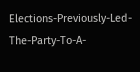Elections-Previously-Led-The-Party-To-A-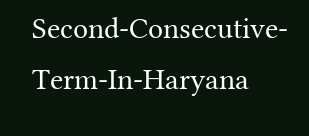Second-Consecutive-Term-In-Haryana